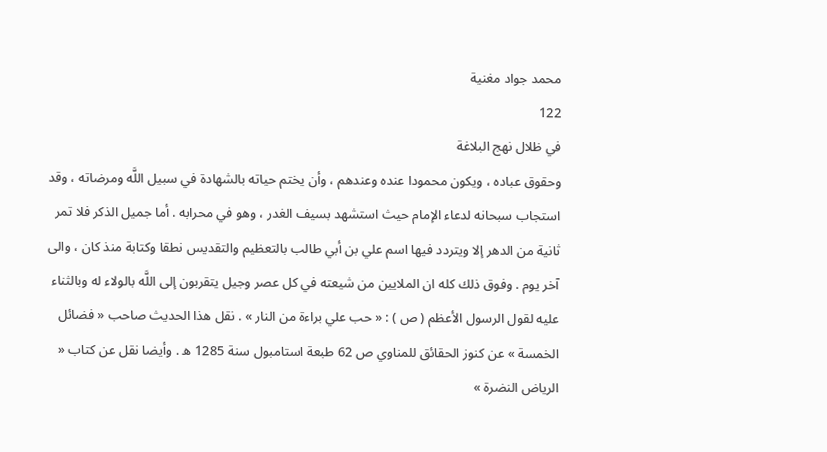محمد جواد مغنية
122
في ظلال نهج البلاغة
وحقوق عباده ، ويكون محمودا عنده وعندهم ، وأن يختم حياته بالشهادة في سبيل اللَّه ومرضاته ، وقد استجاب سبحانه لدعاء الإمام حيث استشهد بسيف الغدر ، وهو في محرابه . أما جميل الذكر فلا تمر ثانية من الدهر إلا ويتردد فيها اسم علي بن أبي طالب بالتعظيم والتقديس نطقا وكتابة منذ كان ، والى آخر يوم . وفوق ذلك كله ان الملايين من شيعته في كل عصر وجيل يتقربون إلى اللَّه بالولاء له وبالثناء عليه لقول الرسول الأعظم ( ص ) : « حب علي براءة من النار » . نقل هذا الحديث صاحب « فضائل الخمسة » عن كنوز الحقائق للمناوي ص 62 طبعة استامبول سنة 1285 ه . وأيضا نقل عن كتاب « الرياض النضرة »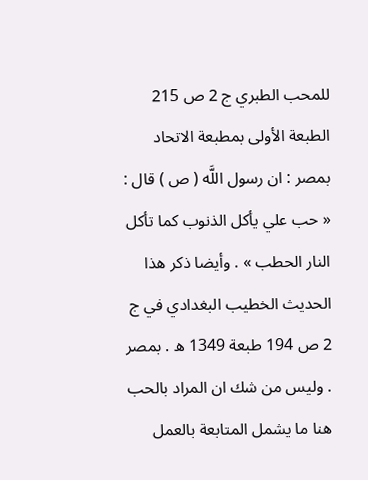للمحب الطبري ج 2 ص 215 الطبعة الأولى بمطبعة الاتحاد بمصر : ان رسول اللَّه ( ص ) قال : « حب علي يأكل الذنوب كما تأكل النار الحطب » . وأيضا ذكر هذا الحديث الخطيب البغدادي في ج 2 ص 194 طبعة 1349 ه . بمصر . وليس من شك ان المراد بالحب هنا ما يشمل المتابعة بالعمل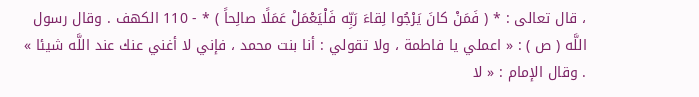، قال تعالى : * ( فَمَنْ كانَ يَرْجُوا لِقاءَ رَبِّه فَلْيَعْمَلْ عَمَلًا صالِحاً ) * - 110 الكهف . وقال رسول اللَّه ( ص ) : « اعملي يا فاطمة ، ولا تقولي : أنا بنت محمد ، فإني لا أغني عنك عند اللَّه شيئا » . وقال الإمام : « لا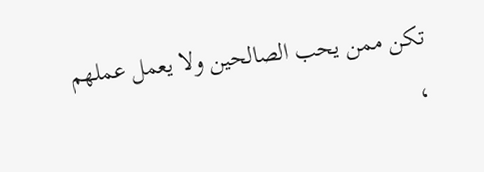تكن ممن يحب الصالحين ولا يعمل عملهم ،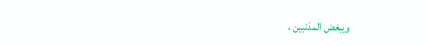ويبغض المذنبين ،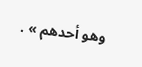وهو أحدهم » .